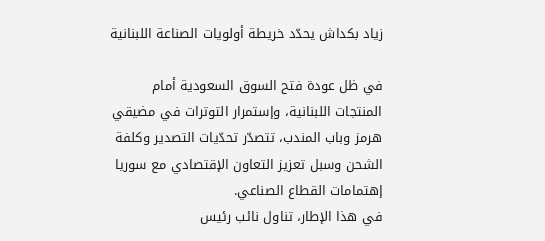زياد بكداش يحدّد خريطة أولويات الصناعة اللبنانية

في ظل عودة فتح السوق السعودية أمام المنتجات اللبنانية، وإستمرار التوترات في مضيقي هرمز وباب المندب، تتصدّر تحدّيات التصدير وكلفة الشحن وسبل تعزيز التعاون الإقتصادي مع سوريا إهتمامات القطاع الصناعي.
في هذا الإطار، تناول نائب رئيس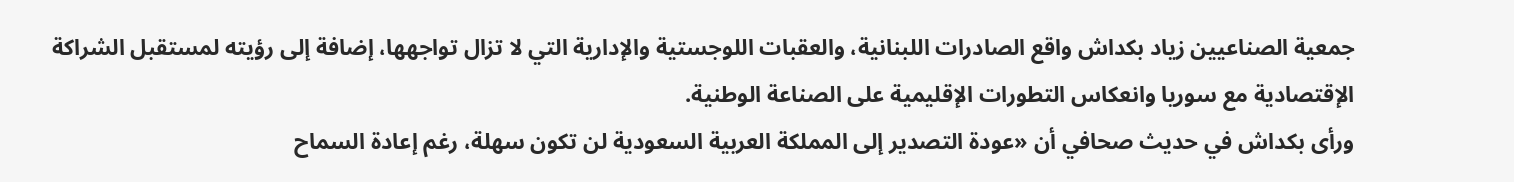جمعية الصناعيين زياد بكداش واقع الصادرات اللبنانية، والعقبات اللوجستية والإدارية التي لا تزال تواجهها، إضافة إلى رؤيته لمستقبل الشراكة الإقتصادية مع سوريا وانعكاس التطورات الإقليمية على الصناعة الوطنية.
ورأى بكداش في حديث صحافي أن «عودة التصدير إلى المملكة العربية السعودية لن تكون سهلة، رغم إعادة السماح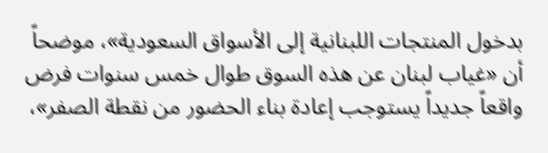بدخول المنتجات اللبنانية إلى الأسواق السعودية»، موضحاً أن «غياب لبنان عن هذه السوق طوال خمس سنوات فرض واقعاً جديداً يستوجب إعادة بناء الحضور من نقطة الصفر»،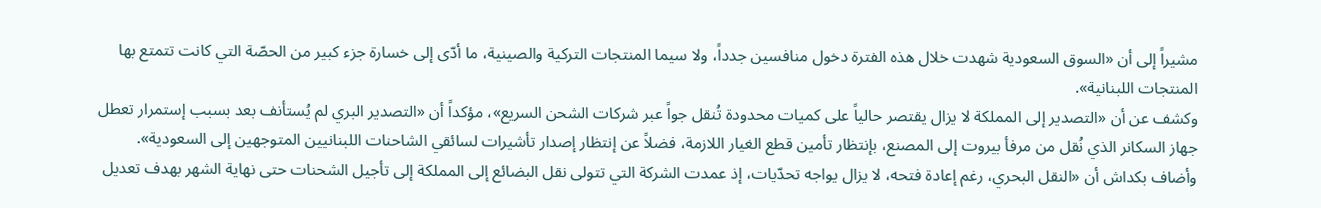مشيراً إلى أن «السوق السعودية شهدت خلال هذه الفترة دخول منافسين جدداً، ولا سيما المنتجات التركية والصينية، ما أدّى إلى خسارة جزء كبير من الحصّة التي كانت تتمتع بها المنتجات اللبنانية».
وكشف عن أن «التصدير إلى المملكة لا يزال يقتصر حالياً على كميات محدودة تُنقل جواً عبر شركات الشحن السريع»، مؤكداً أن «التصدير البري لم يُستأنف بعد بسبب إستمرار تعطل جهاز السكانر الذي نُقل من مرفأ بيروت إلى المصنع، بإنتظار تأمين قطع الغيار اللازمة، فضلاً عن إنتظار إصدار تأشيرات لسائقي الشاحنات اللبنانيين المتوجهين إلى السعودية».
وأضاف بكداش أن «النقل البحري، رغم إعادة فتحه، لا يزال يواجه تحدّيات، إذ عمدت الشركة التي تتولى نقل البضائع إلى المملكة إلى تأجيل الشحنات حتى نهاية الشهر بهدف تعديل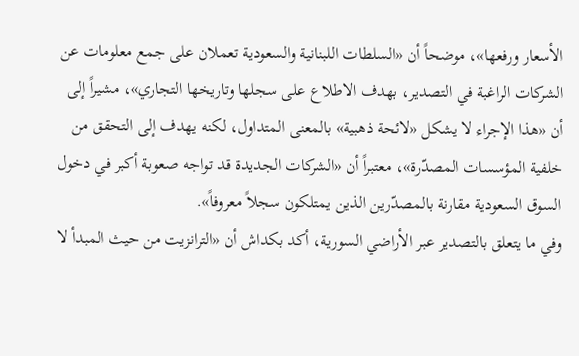الأسعار ورفعها»، موضحاً أن «السلطات اللبنانية والسعودية تعملان على جمع معلومات عن الشركات الراغبة في التصدير، بهدف الاطلاع على سجلها وتاريخها التجاري»، مشيراً إلى أن «هذا الإجراء لا يشكل «لائحة ذهبية» بالمعنى المتداول، لكنه يهدف إلى التحقق من خلفية المؤسسات المصدّرة»، معتبراً أن «الشركات الجديدة قد تواجه صعوبة أكبر في دخول السوق السعودية مقارنة بالمصدّرين الذين يمتلكون سجلاً معروفاً».
وفي ما يتعلق بالتصدير عبر الأراضي السورية، أكد بكداش أن «الترانزيت من حيث المبدأ لا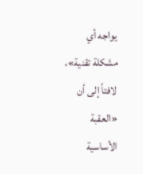يواجه أي مشكلة تقنية»، لافتاً إلى أن «العقبة الأساسية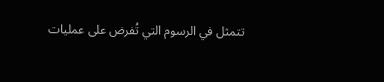تتمثل في الرسوم التي تُفرض على عمليات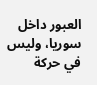العبور داخل سوريا، وليس في حركة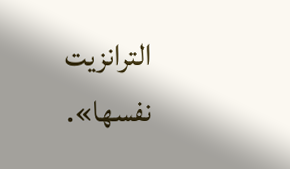الترانزيت نفسها».